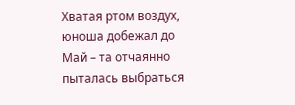Хватая ртом воздух, юноша добежал до Май – та отчаянно пыталась выбраться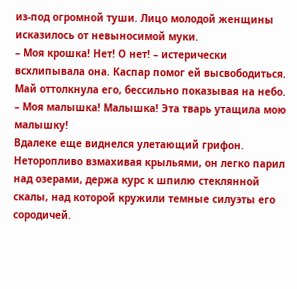из-под огромной туши. Лицо молодой женщины исказилось от невыносимой муки.
– Моя крошка! Нет! О нет! – истерически всхлипывала она. Каспар помог ей высвободиться. Май оттолкнула его, бессильно показывая на небо.
– Моя малышка! Малышка! Эта тварь утащила мою малышку!
Вдалеке еще виднелся улетающий грифон. Неторопливо взмахивая крыльями, он легко парил над озерами, держа курс к шпилю стеклянной скалы, над которой кружили темные силуэты его сородичей.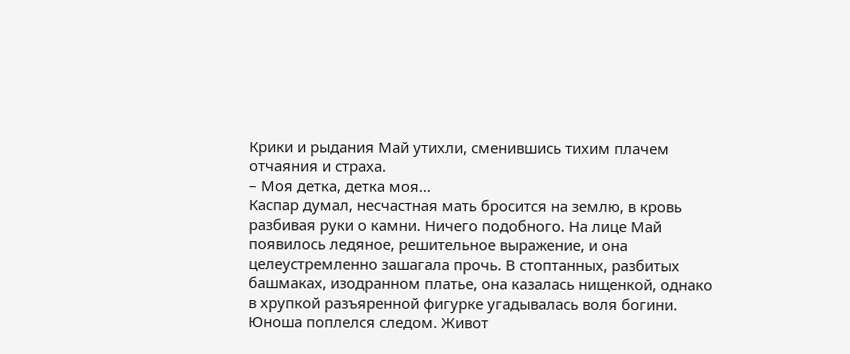Крики и рыдания Май утихли, сменившись тихим плачем отчаяния и страха.
– Моя детка, детка моя…
Каспар думал, несчастная мать бросится на землю, в кровь разбивая руки о камни. Ничего подобного. На лице Май появилось ледяное, решительное выражение, и она целеустремленно зашагала прочь. В стоптанных, разбитых башмаках, изодранном платье, она казалась нищенкой, однако в хрупкой разъяренной фигурке угадывалась воля богини.
Юноша поплелся следом. Живот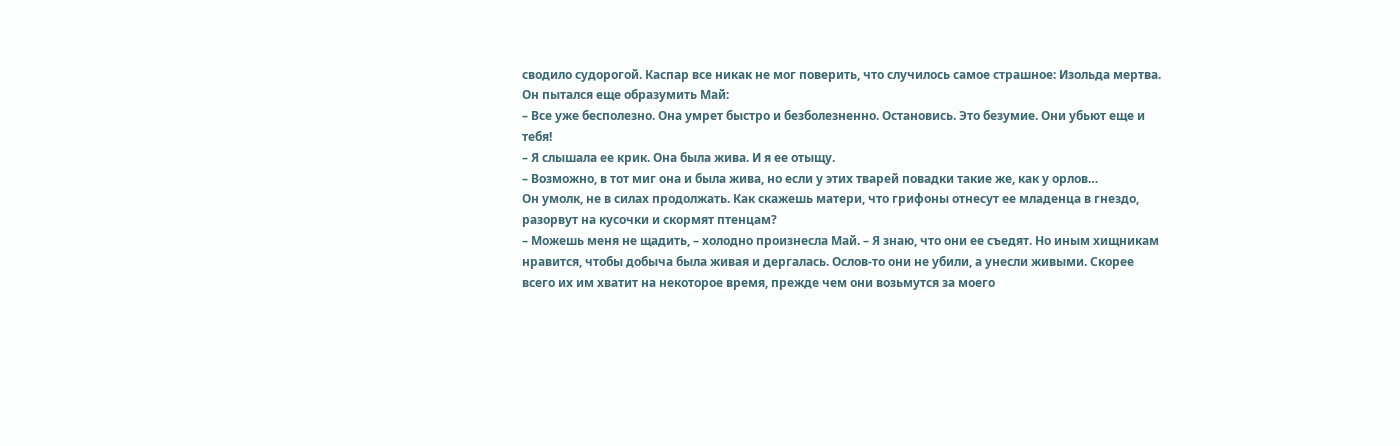сводило судорогой. Каспар все никак не мог поверить, что случилось самое страшное: Изольда мертва.
Он пытался еще образумить Май:
– Все уже бесполезно. Она умрет быстро и безболезненно. Остановись. Это безумие. Они убьют еще и тебя!
– Я слышала ее крик. Она была жива. И я ее отыщу.
– Возможно, в тот миг она и была жива, но если у этих тварей повадки такие же, как у орлов…
Он умолк, не в силах продолжать. Как скажешь матери, что грифоны отнесут ее младенца в гнездо, разорвут на кусочки и скормят птенцам?
– Можешь меня не щадить, – холодно произнесла Май. – Я знаю, что они ее съедят. Но иным хищникам нравится, чтобы добыча была живая и дергалась. Ослов-то они не убили, а унесли живыми. Скорее всего их им хватит на некоторое время, прежде чем они возьмутся за моего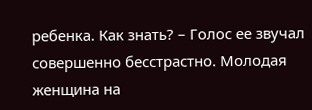ребенка. Как знать? – Голос ее звучал совершенно бесстрастно. Молодая женщина на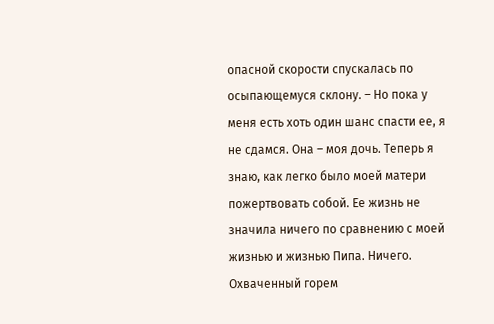опасной скорости спускалась по осыпающемуся склону. – Но пока у меня есть хоть один шанс спасти ее, я не сдамся. Она – моя дочь. Теперь я знаю, как легко было моей матери пожертвовать собой. Ее жизнь не значила ничего по сравнению с моей жизнью и жизнью Пипа. Ничего.
Охваченный горем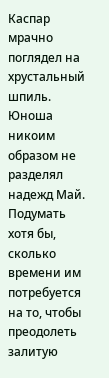Каспар мрачно поглядел на хрустальный шпиль. Юноша никоим образом не разделял надежд Май. Подумать хотя бы, сколько времени им потребуется на то, чтобы преодолеть залитую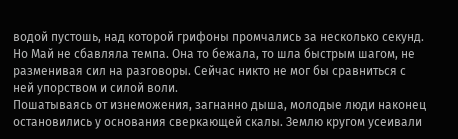водой пустошь, над которой грифоны промчались за несколько секунд. Но Май не сбавляла темпа. Она то бежала, то шла быстрым шагом, не разменивая сил на разговоры. Сейчас никто не мог бы сравниться с ней упорством и силой воли.
Пошатываясь от изнеможения, загнанно дыша, молодые люди наконец остановились у основания сверкающей скалы. Землю кругом усеивали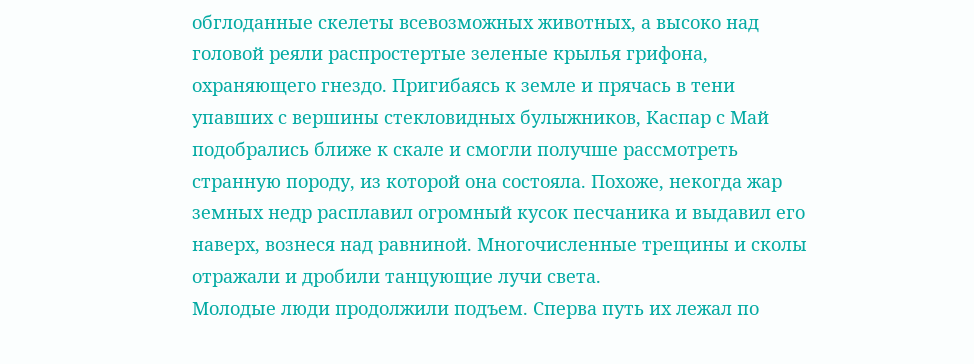обглоданные скелеты всевозможных животных, а высоко над головой реяли распростертые зеленые крылья грифона, охраняющего гнездо. Пригибаясь к земле и прячась в тени упавших с вершины стекловидных булыжников, Каспар с Май подобрались ближе к скале и смогли получше рассмотреть странную породу, из которой она состояла. Похоже, некогда жар земных недр расплавил огромный кусок песчаника и выдавил его наверх, вознеся над равниной. Многочисленные трещины и сколы отражали и дробили танцующие лучи света.
Молодые люди продолжили подъем. Сперва путь их лежал по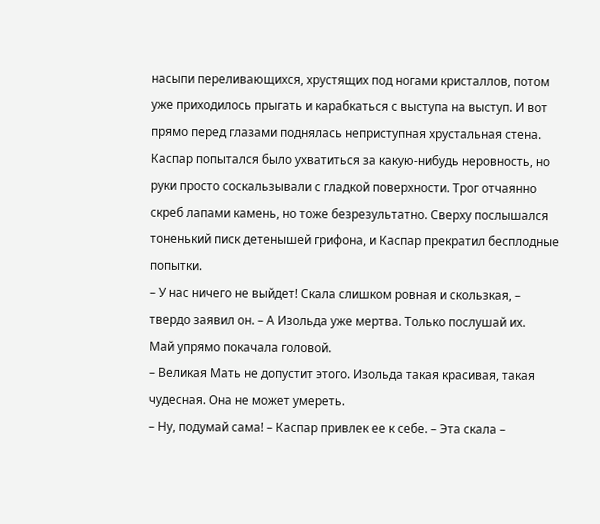насыпи переливающихся, хрустящих под ногами кристаллов, потом уже приходилось прыгать и карабкаться с выступа на выступ. И вот прямо перед глазами поднялась неприступная хрустальная стена.
Каспар попытался было ухватиться за какую-нибудь неровность, но руки просто соскальзывали с гладкой поверхности. Трог отчаянно скреб лапами камень, но тоже безрезультатно. Сверху послышался тоненький писк детенышей грифона, и Каспар прекратил бесплодные попытки.
– У нас ничего не выйдет! Скала слишком ровная и скользкая, – твердо заявил он. – А Изольда уже мертва. Только послушай их.
Май упрямо покачала головой.
– Великая Мать не допустит этого. Изольда такая красивая, такая чудесная. Она не может умереть.
– Ну, подумай сама! – Каспар привлек ее к себе. – Эта скала –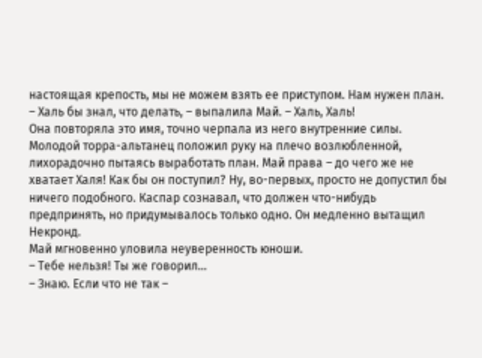настоящая крепость, мы не можем взять ее приступом. Нам нужен план.
– Халь бы знал, что делать, – выпалила Май. – Халь, Халь!
Она повторяла это имя, точно черпала из него внутренние силы.
Молодой торра-альтанец положил руку на плечо возлюбленной, лихорадочно пытаясь выработать план. Май права – до чего же не хватает Халя! Как бы он поступил? Ну, во-первых, просто не допустил бы ничего подобного. Каспар сознавал, что должен что-нибудь предпринять, но придумывалось только одно. Он медленно вытащил Некронд.
Май мгновенно уловила неуверенность юноши.
– Тебе нельзя! Ты же говорил…
– Знаю. Если что не так –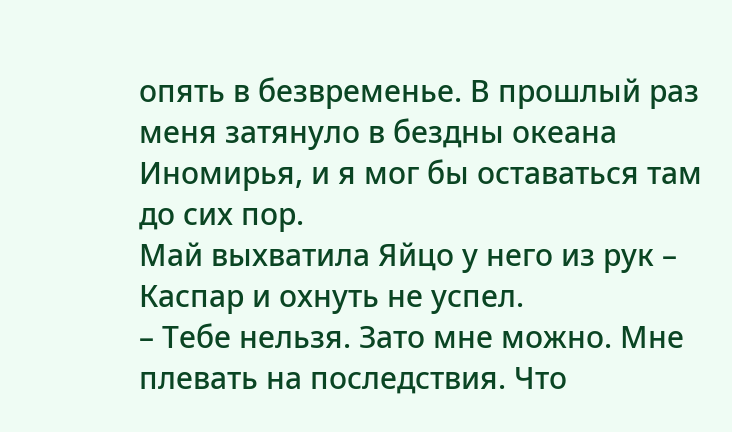опять в безвременье. В прошлый раз меня затянуло в бездны океана Иномирья, и я мог бы оставаться там до сих пор.
Май выхватила Яйцо у него из рук – Каспар и охнуть не успел.
– Тебе нельзя. Зато мне можно. Мне плевать на последствия. Что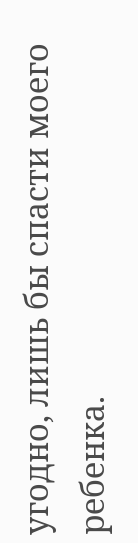угодно, лишь бы спасти моего ребенка.